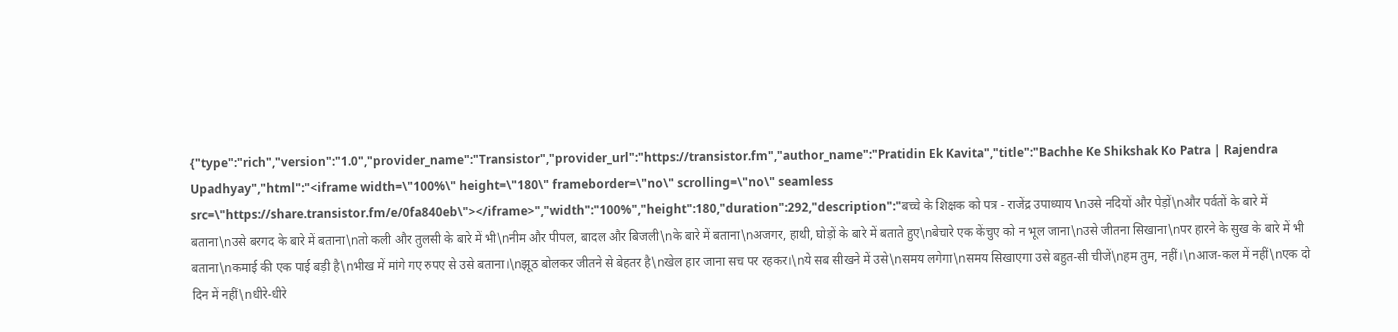{"type":"rich","version":"1.0","provider_name":"Transistor","provider_url":"https://transistor.fm","author_name":"Pratidin Ek Kavita","title":"Bachhe Ke Shikshak Ko Patra | Rajendra Upadhyay","html":"<iframe width=\"100%\" height=\"180\" frameborder=\"no\" scrolling=\"no\" seamless src=\"https://share.transistor.fm/e/0fa840eb\"></iframe>","width":"100%","height":180,"duration":292,"description":"बच्चे के शिक्षक को पत्र - राजेंद्र उपाध्याय \nउसे नदियों और पेड़ों\nऔर पर्वतों के बारे में बताना\nउसे बरगद के बारे में बताना\nतो कली और तुलसी के बारे में भी\nनीम और पीपल, बादल और बिजली\nके बारे में बताना\nअजगर, हाथी, घोड़ों के बारे में बताते हुए\nबेचारे एक केंचुए को न भूल जाना\nउसे जीतना सिखाना\nपर हारने के सुख के बारे में भी बताना\nकमाई की एक पाई बड़ी है\nभीख में मांगे गए रुपए से उसे बताना।\nझूठ बोलकर जीतने से बेहतर है\nखेल हार जाना सच पर रहकर।\nये सब सीखने में उसे\nसमय लगेगा\nसमय सिखाएगा उसे बहुत-सी चीजें\nहम तुम, नहीं।\nआज-कल में नहीं\nएक दो दिन में नहीं\nधीरे-धीरे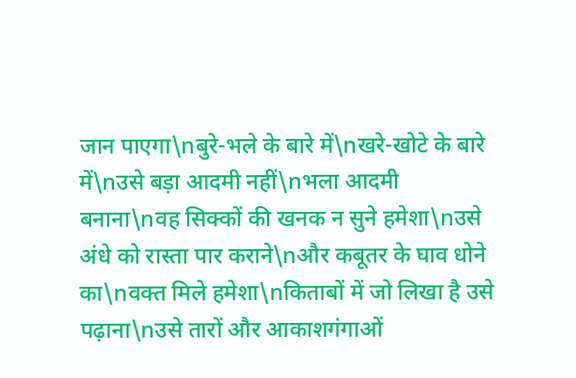जान पाएगा\nबुरे-भले के बारे में\nखरे-खोटे के बारे में\nउसे बड़ा आदमी नहीं\nभला आदमी बनाना\nवह सिक्कों की खनक न सुने हमेशा\nउसे अंधे को रास्ता पार कराने\nऔर कबूतर के घाव धोने का\nवक्त मिले हमेशा\nकिताबों में जो लिखा है उसे पढ़ाना\nउसे तारों और आकाशगंगाओं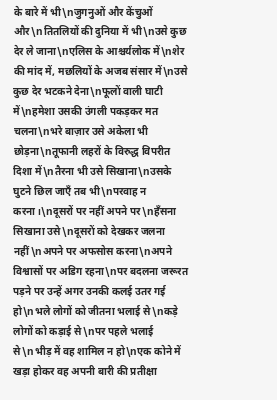के बारे में भी\nजुगनुओं और केंचुओं और\nतितलियों की दुनिया में भी\nउसे कुछ देर ले जाना\nएलिस के आश्चर्यलोक में\nशेर की मांद में, मछलियों के अजब संसार में\nउसे कुछ देर भटकने देना\nफूलों वाली घाटी में\nहमेशा उसकी उंगली पकड़कर मत चलना\nभरे बाज़ार उसे अकेला भी छोड़ना\nतूफानी लहरों के विरुद्ध विपरीत दिशा में\nतैरना भी उसे सिखाना\nउसके घुटने छिल जाएँ तब भी\nपरवाह न करना।\nदूसरों पर नहीं अपने पर\nहँसना सिखाना उसे\nदूसरों को देखकर जलना नहीं\nअपने पर अफसोस करना\nअपने विश्वासों पर अडिग रहना\nपर बदलना जरूरत पड़ने पर उन्हें अगर उनकी कलई उतर गई हो\nभले लोगों को जीतना भलाई से\nकड़े लोगों को कड़ाई से\nपर पहले भलाई से\nभीड़ में वह शामिल न हो\nएक कोने में खड़ा होकर वह अपनी बारी की प्रतीक्षा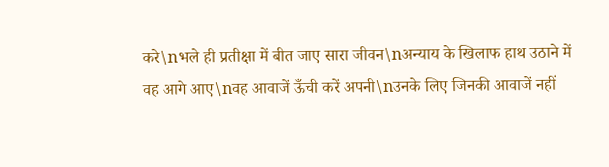करे\nभले ही प्रतीक्षा में बीत जाए सारा जीवन\nअन्याय के खिलाफ हाथ उठाने में वह आगे आए\nवह आवाजें ऊँची करें अपनी\nउनके लिए जिनकी आवाजें नहीं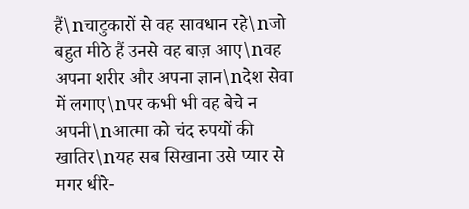हैं\nचाटुकारों से वह सावधान रहे\nजो बहुत मीठे हैं उनसे वह बाज़ आए\nवह अपना शरीर और अपना ज्ञान\nदेश सेवा में लगाए\nपर कभी भी वह बेचे न अपनी\nआत्मा को चंद रुपयों की खातिर\nयह सब सिखाना उसे प्यार से मगर धीरे-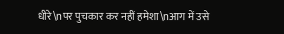धीरे\nपर पुचकार कर नहीं हमेशा\nआग में उसे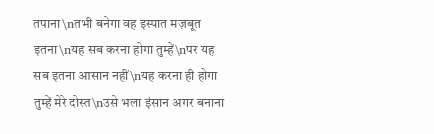तपाना\nतभी बनेगा वह इस्पात मज़बूत इतना\nयह सब करना होगा तुम्हें\nपर यह सब इतना आसान नहीं\nयह करना ही होगा तुम्हें मेरे दोस्त\nउसे भला इंसान अगर बनाना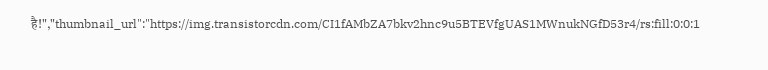है!","thumbnail_url":"https://img.transistorcdn.com/CI1fAMbZA7bkv2hnc9u5BTEVfgUAS1MWnukNGfD53r4/rs:fill:0:0:1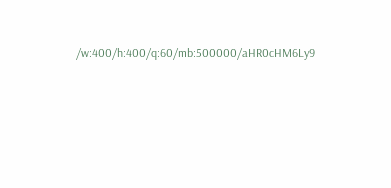/w:400/h:400/q:60/mb:500000/aHR0cHM6Ly9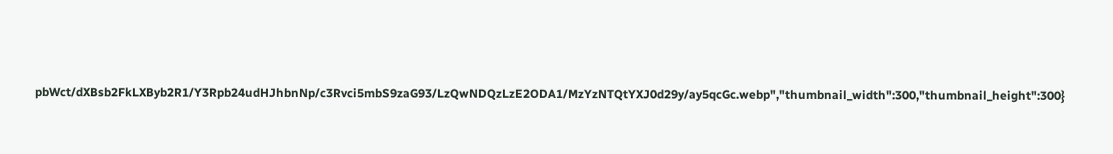pbWct/dXBsb2FkLXByb2R1/Y3Rpb24udHJhbnNp/c3Rvci5mbS9zaG93/LzQwNDQzLzE2ODA1/MzYzNTQtYXJ0d29y/ay5qcGc.webp","thumbnail_width":300,"thumbnail_height":300}